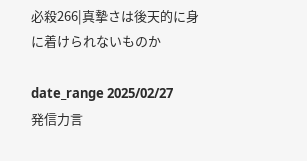必殺266|真摯さは後天的に身に着けられないものか

date_range 2025/02/27
発信力言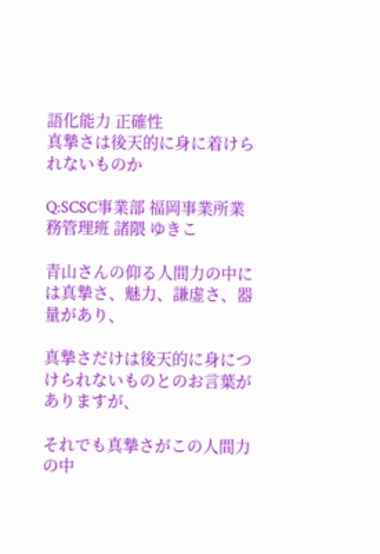語化能力 正確性
真摯さは後天的に身に着けられないものか

Q:SCSC事業部 福岡事業所業務管理班 諸隈 ゆきこ

青山さんの仰る人間力の中には真摯さ、魅力、謙虚さ、器量があり、

真摯さだけは後天的に身につけられないものとのお言葉がありますが、

それでも真摯さがこの人間力の中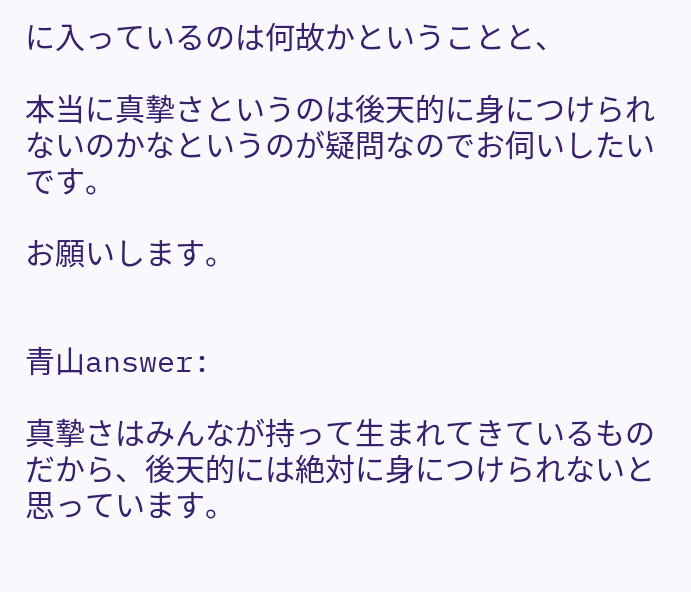に入っているのは何故かということと、

本当に真摯さというのは後天的に身につけられないのかなというのが疑問なのでお伺いしたいです。

お願いします。


青山answer:

真摯さはみんなが持って生まれてきているものだから、後天的には絶対に身につけられないと思っています。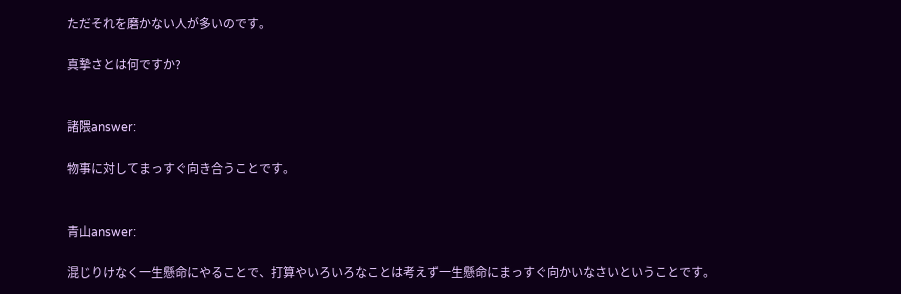ただそれを磨かない人が多いのです。

真摯さとは何ですか?


諸隈answer:

物事に対してまっすぐ向き合うことです。


青山answer:

混じりけなく一生懸命にやることで、打算やいろいろなことは考えず一生懸命にまっすぐ向かいなさいということです。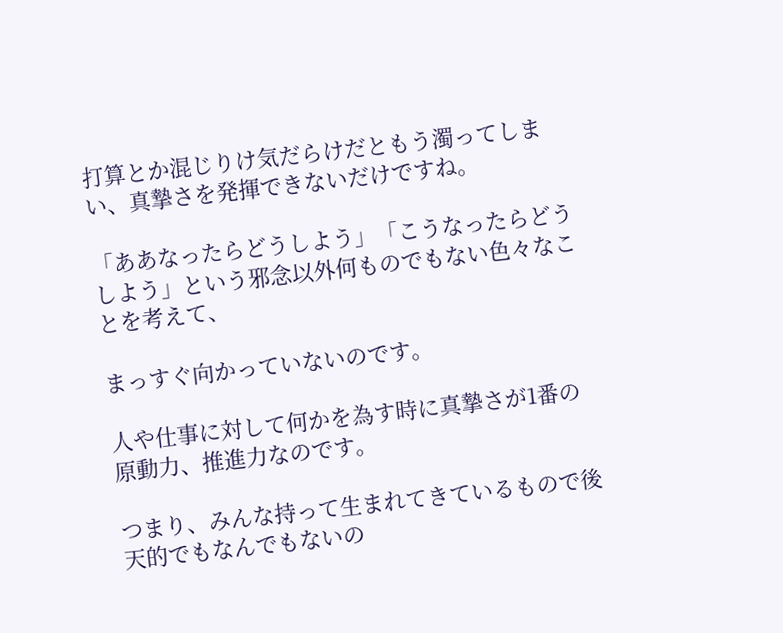打算とか混じりけ気だらけだともう濁ってしまい、真摯さを発揮できないだけですね。

「ああなったらどうしよう」「こうなったらどうしよう」という邪念以外何ものでもない色々なことを考えて、

まっすぐ向かっていないのです。

人や仕事に対して何かを為す時に真摯さが1番の原動力、推進力なのです。

つまり、みんな持って生まれてきているもので後天的でもなんでもないの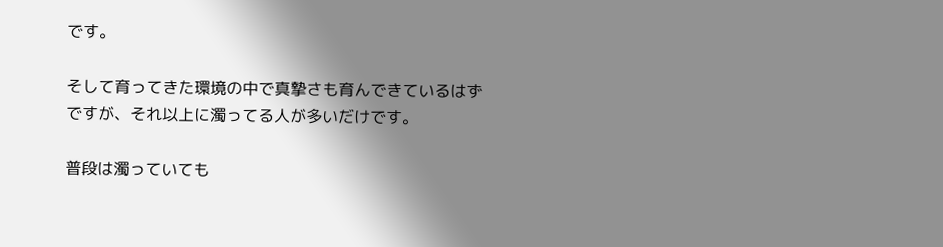です。

そして育ってきた環境の中で真摯さも育んできているはずですが、それ以上に濁ってる人が多いだけです。

普段は濁っていても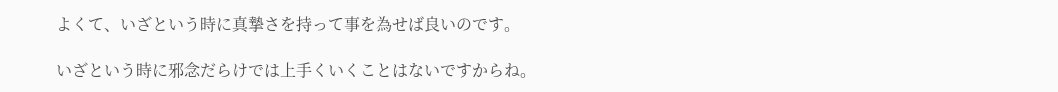よくて、いざという時に真摯さを持って事を為せば良いのです。

いざという時に邪念だらけでは上手くいくことはないですからね。